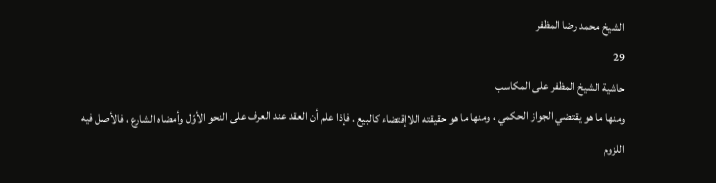الشيخ محمد رضا المظفر
29
حاشية الشيخ المظفر على المكاسب
ومنها ما هو يقتضي الجواز الحكمي ، ومنها ما هو حقيقته اللاإقتضاء كالبيع . فإذا علم أن العقد عند العرف على النحو الأوّل وأمضاه الشارع ، فالأصل فيه اللزوم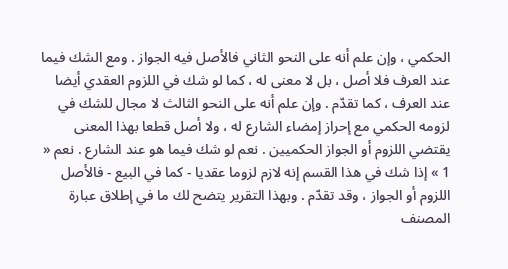الحكمي ، وإن علم أنه على النحو الثاني فالأصل فيه الجواز . ومع الشك فيما عند العرف فلا أصل ، بل لا معنى له ، كما لو شك في اللزوم العقدي أيضا عند العرف ، كما تقدّم . وإن علم أنه على النحو الثالث لا مجال للشك في لزومه الحكمي مع إحراز إمضاء الشارع له ، ولا أصل قطعا بهذا المعنى يقتضي اللزوم أو الجواز الحكميين . نعم لو شك فيما هو عند الشارع . نعم « 1 » إذا شك في هذا القسم إنه لازم لزوما عقديا - كما في البيع - فالأصل اللزوم أو الجواز ، وقد تقدّم . وبهذا التقرير يتضح لك ما في إطلاق عبارة المصنف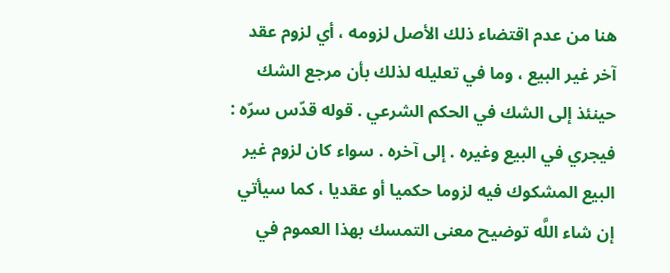هنا من عدم اقتضاء ذلك الأصل لزومه ، أي لزوم عقد آخر غير البيع ، وما في تعليله لذلك بأن مرجع الشك حينئذ إلى الشك في الحكم الشرعي . قوله قدّس سرّه : فيجري في البيع وغيره . إلى آخره . سواء كان لزوم غير البيع المشكوك فيه لزوما حكميا أو عقديا ، كما سيأتي إن شاء اللَّه توضيح معنى التمسك بهذا العموم في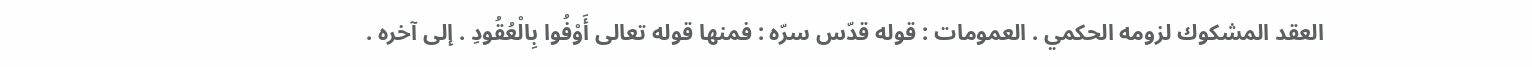العقد المشكوك لزومه الحكمي . العمومات : قوله قدّس سرّه : فمنها قوله تعالى أَوْفُوا بِالْعُقُودِ . إلى آخره .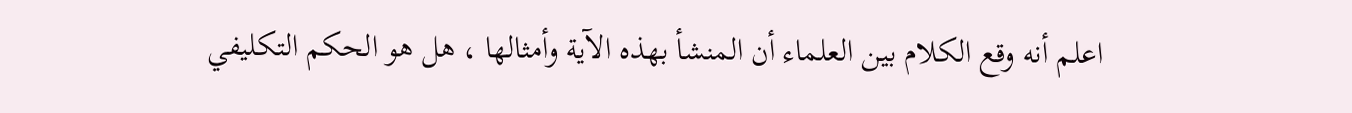اعلم أنه وقع الكلام بين العلماء أن المنشأ بهذه الآية وأمثالها ، هل هو الحكم التكليفي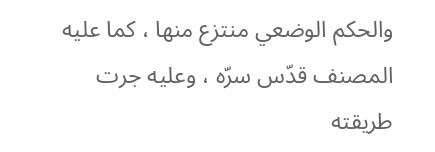والحكم الوضعي منتزع منها ، كما عليه المصنف قدّس سرّه ، وعليه جرت طريقته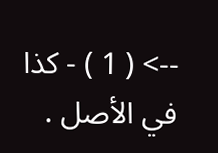--> ( 1 ) - كذا في الأصل .